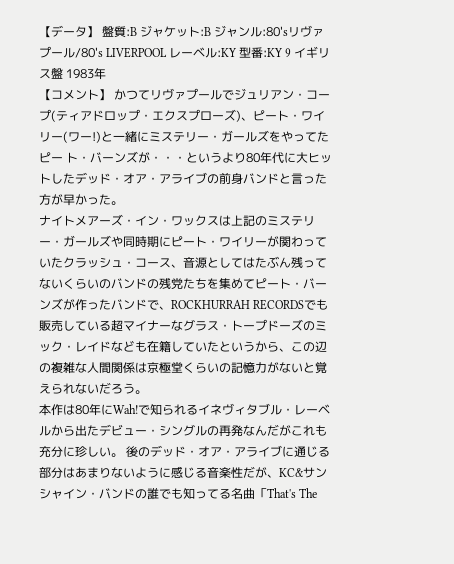【データ】 盤質:B ジャケット:B ジャンル:80'sリヴァプール/80's LIVERPOOL レーベル:KY 型番:KY 9 イギリス盤 1983年
【コメント】 かつてリヴァプールでジュリアン・コープ(ティアドロップ・エクスプローズ)、ピート・ワイリー(ワー!)と一緒にミステリー・ガールズをやってたピー ト・バーンズが・・・というより80年代に大ヒットしたデッド・オア・アライブの前身バンドと言った方が早かった。
ナイトメアーズ・イン・ワックスは上記のミステリー・ガールズや同時期にピート・ワイリーが関わっていたクラッシュ・コース、音源としてはたぶん残ってないくらいのバンドの残党たちを集めてピート・バーンズが作ったバンドで、ROCKHURRAH RECORDSでも販売している超マイナーなグラス・トープドーズのミック・レイドなども在籍していたというから、この辺の複雑な人間関係は京極堂くらいの記憶力がないと覚えられないだろう。
本作は80年にWah!で知られるイネヴィタブル・レーベルから出たデビュー・シングルの再発なんだがこれも充分に珍しい。 後のデッド・オア・アライブに通じる部分はあまりないように感じる音楽性だが、KC&サンシャイン・バンドの誰でも知ってる名曲「That's The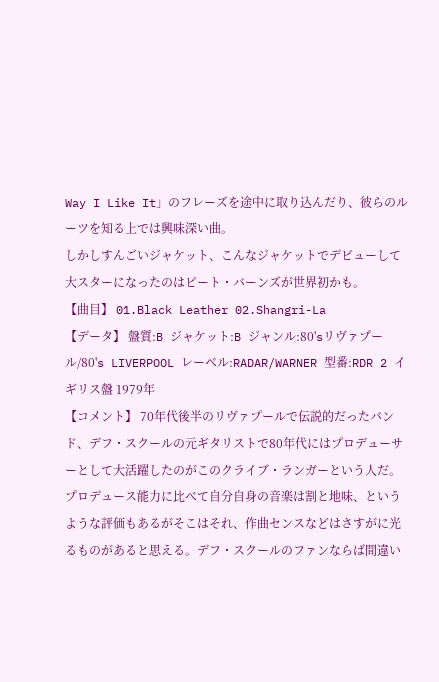Way I Like It」のフレーズを途中に取り込んだり、彼らのルーツを知る上では興味深い曲。
しかしすんごいジャケット、こんなジャケットでデビューして大スターになったのはピート・バーンズが世界初かも。
【曲目】 01.Black Leather 02.Shangri-La
【データ】 盤質:B ジャケット:B ジャンル:80'sリヴァプール/80's LIVERPOOL レーベル:RADAR/WARNER 型番:RDR 2 イギリス盤 1979年
【コメント】 70年代後半のリヴァプールで伝説的だったバンド、デフ・スクールの元ギタリストで80年代にはプロデューサーとして大活躍したのがこのクライブ・ランガーという人だ。
プロデュース能力に比べて自分自身の音楽は割と地味、というような評価もあるがそこはそれ、作曲センスなどはさすがに光るものがあると思える。デフ・スクールのファンならば間違い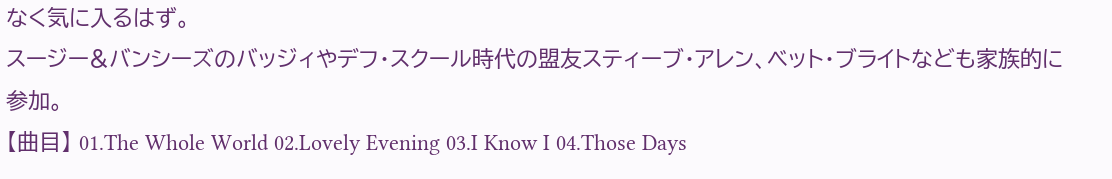なく気に入るはず。
スージー&バンシーズのバッジィやデフ・スクール時代の盟友スティーブ・アレン、ベット・ブライトなども家族的に参加。
【曲目】 01.The Whole World 02.Lovely Evening 03.I Know I 04.Those Days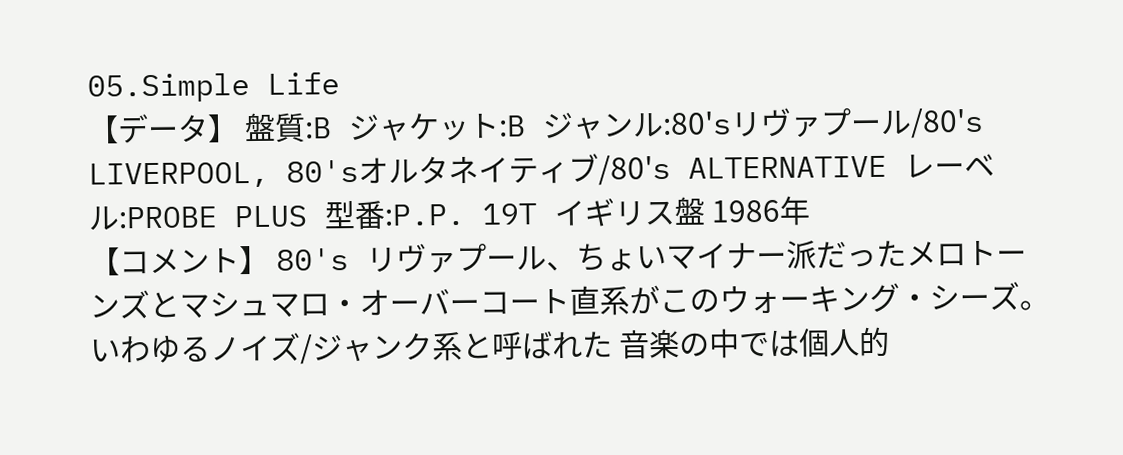05.Simple Life
【データ】 盤質:B ジャケット:B ジャンル:80'sリヴァプール/80's LIVERPOOL, 80'sオルタネイティブ/80's ALTERNATIVE レーベル:PROBE PLUS 型番:P.P. 19T イギリス盤 1986年
【コメント】 80's リヴァプール、ちょいマイナー派だったメロトーンズとマシュマロ・オーバーコート直系がこのウォーキング・シーズ。
いわゆるノイズ/ジャンク系と呼ばれた 音楽の中では個人的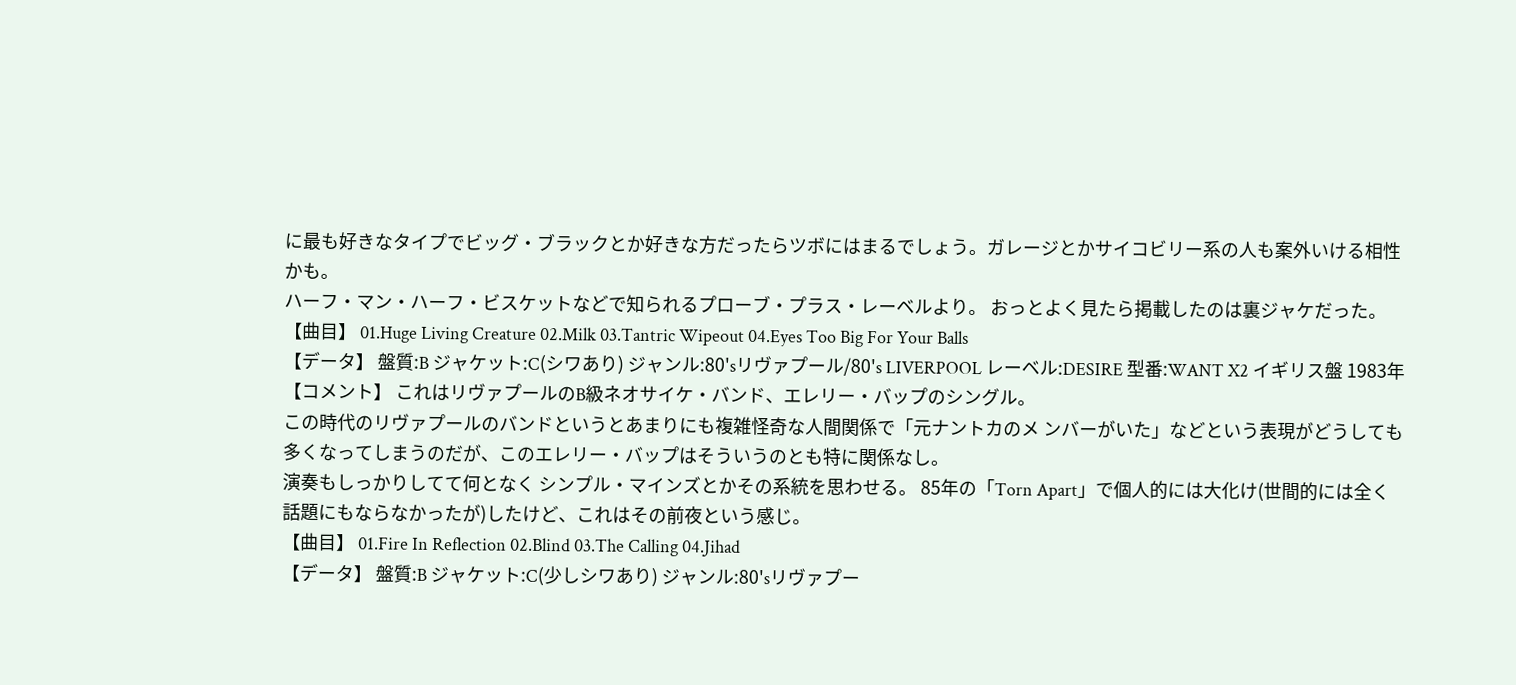に最も好きなタイプでビッグ・ブラックとか好きな方だったらツボにはまるでしょう。ガレージとかサイコビリー系の人も案外いける相性かも。
ハーフ・マン・ハーフ・ビスケットなどで知られるプローブ・プラス・レーベルより。 おっとよく見たら掲載したのは裏ジャケだった。
【曲目】 01.Huge Living Creature 02.Milk 03.Tantric Wipeout 04.Eyes Too Big For Your Balls
【データ】 盤質:B ジャケット:C(シワあり) ジャンル:80'sリヴァプール/80's LIVERPOOL レーベル:DESIRE 型番:WANT X2 イギリス盤 1983年
【コメント】 これはリヴァプールのB級ネオサイケ・バンド、エレリー・バップのシングル。
この時代のリヴァプールのバンドというとあまりにも複雑怪奇な人間関係で「元ナントカのメ ンバーがいた」などという表現がどうしても多くなってしまうのだが、このエレリー・バップはそういうのとも特に関係なし。
演奏もしっかりしてて何となく シンプル・マインズとかその系統を思わせる。 85年の「Torn Apart」で個人的には大化け(世間的には全く話題にもならなかったが)したけど、これはその前夜という感じ。
【曲目】 01.Fire In Reflection 02.Blind 03.The Calling 04.Jihad
【データ】 盤質:B ジャケット:C(少しシワあり) ジャンル:80'sリヴァプー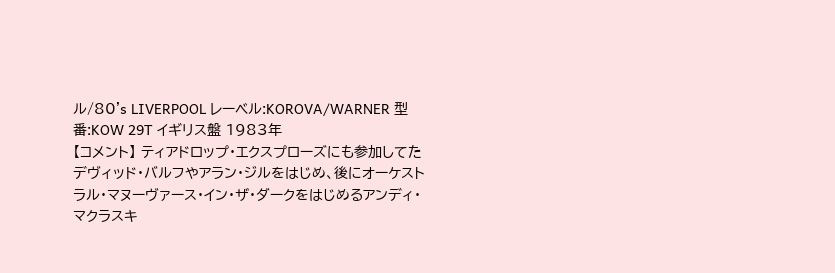ル/80's LIVERPOOL レーベル:KOROVA/WARNER 型番:KOW 29T イギリス盤 1983年
【コメント】 ティアドロップ・エクスプローズにも参加してたデヴィッド・バルフやアラン・ジルをはじめ、後にオーケストラル・マヌーヴァース・イン・ザ・ダークをはじめるアンディ・マクラスキ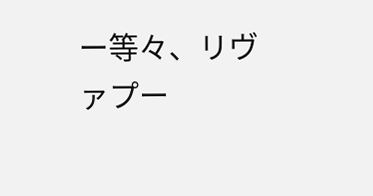ー等々、リヴァプー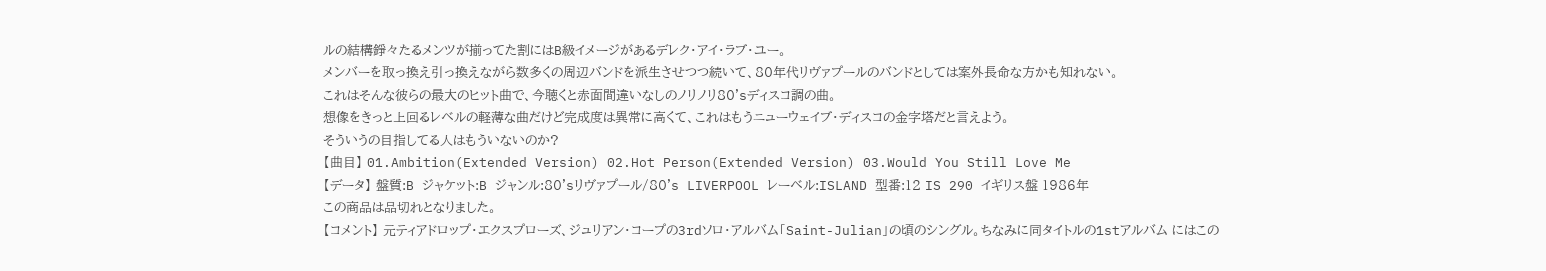ルの結構錚々たるメンツが揃ってた割にはB級イメージがあるデレク・アイ・ラブ・ユー。
メンバーを取っ換え引っ換えながら数多くの周辺バンドを派生させつつ続いて、80年代リヴァプールのバンドとしては案外長命な方かも知れない。
これはそんな彼らの最大のヒット曲で、今聴くと赤面間違いなしのノリノリ80'sディスコ調の曲。
想像をきっと上回るレベルの軽薄な曲だけど完成度は異常に高くて、これはもうニューウェイブ・ディスコの金字塔だと言えよう。
そういうの目指してる人はもういないのか?
【曲目】 01.Ambition(Extended Version) 02.Hot Person(Extended Version) 03.Would You Still Love Me
【データ】 盤質:B ジャケット:B ジャンル:80'sリヴァプール/80's LIVERPOOL レーベル:ISLAND 型番:12 IS 290 イギリス盤 1986年
この商品は品切れとなりました。
【コメント】 元ティアドロップ・エクスプローズ、ジュリアン・コープの3rdソロ・アルバム「Saint-Julian」の頃のシングル。ちなみに同タイトルの1stアルバム にはこの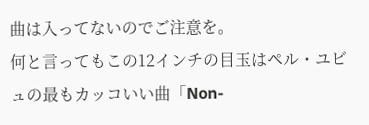曲は入ってないのでご注意を。
何と言ってもこの12インチの目玉はペル・ユビュの最もカッコいい曲「Non-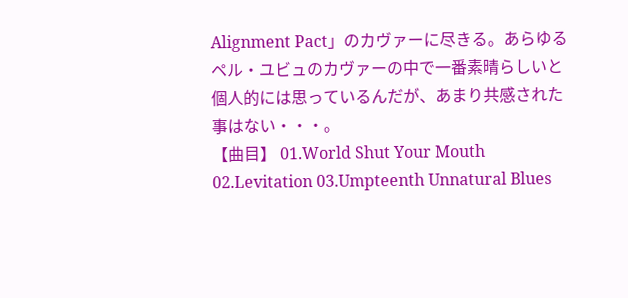Alignment Pact」のカヴァーに尽きる。あらゆるペル・ユビュのカヴァーの中で一番素晴らしいと個人的には思っているんだが、あまり共感された事はない・・・。
【曲目】 01.World Shut Your Mouth 02.Levitation 03.Umpteenth Unnatural Blues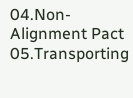04.Non-Alignment Pact 05.Transporting